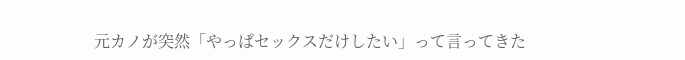元カノが突然「やっぱセックスだけしたい」って言ってきた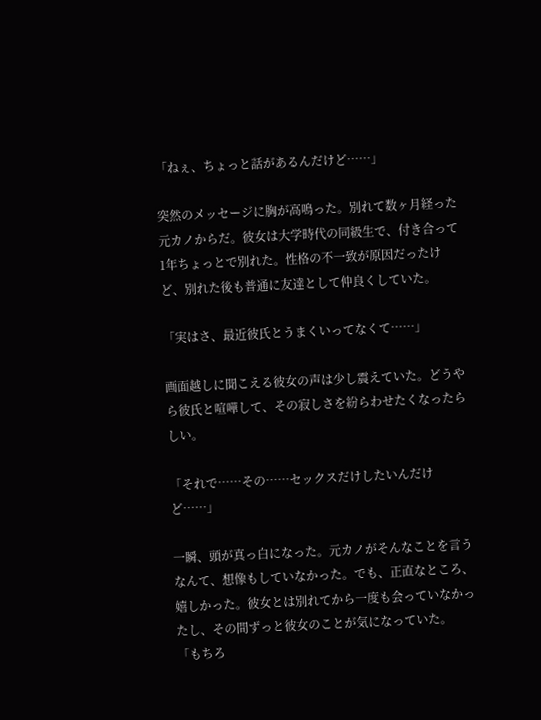「ねぇ、ちょっと話があるんだけど……」

突然のメッセージに胸が高鳴った。別れて数ヶ月経った元カノからだ。彼女は大学時代の同級生で、付き合って1年ちょっとで別れた。性格の不一致が原因だったけど、別れた後も普通に友達として仲良くしていた。

「実はさ、最近彼氏とうまくいってなくて……」

画面越しに聞こえる彼女の声は少し震えていた。どうやら彼氏と喧嘩して、その寂しさを紛らわせたくなったらしい。

「それで……その……セックスだけしたいんだけど……」

一瞬、頭が真っ白になった。元カノがそんなことを言うなんて、想像もしていなかった。でも、正直なところ、嬉しかった。彼女とは別れてから一度も会っていなかったし、その間ずっと彼女のことが気になっていた。
「もちろ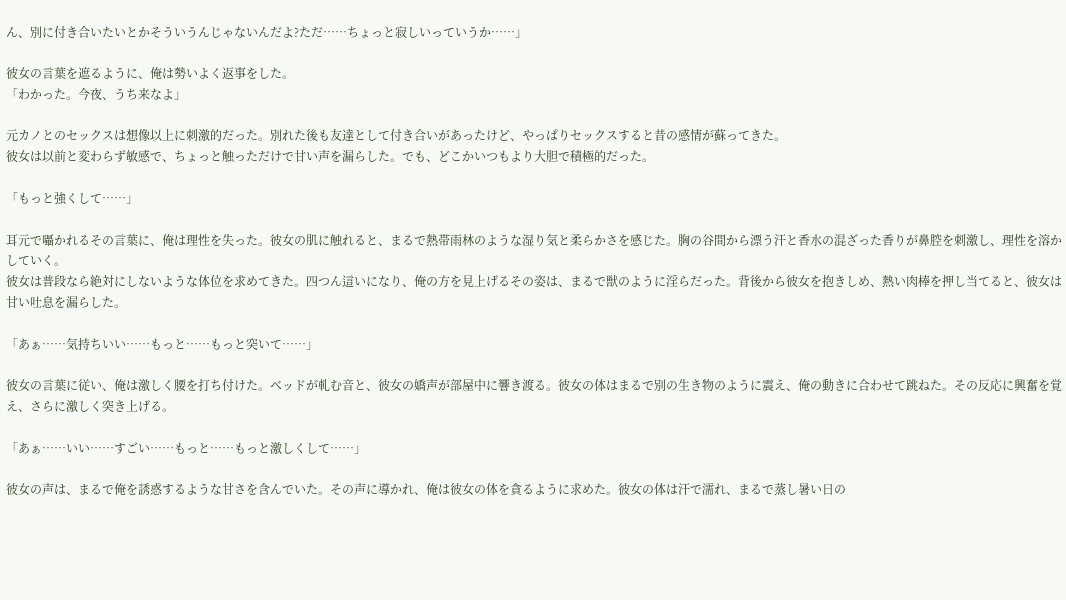ん、別に付き合いたいとかそういうんじゃないんだよ?ただ……ちょっと寂しいっていうか……」

彼女の言葉を遮るように、俺は勢いよく返事をした。
「わかった。今夜、うち来なよ」

元カノとのセックスは想像以上に刺激的だった。別れた後も友達として付き合いがあったけど、やっぱりセックスすると昔の感情が蘇ってきた。
彼女は以前と変わらず敏感で、ちょっと触っただけで甘い声を漏らした。でも、どこかいつもより大胆で積極的だった。

「もっと強くして……」

耳元で囁かれるその言葉に、俺は理性を失った。彼女の肌に触れると、まるで熱帯雨林のような湿り気と柔らかさを感じた。胸の谷間から漂う汗と香水の混ざった香りが鼻腔を刺激し、理性を溶かしていく。
彼女は普段なら絶対にしないような体位を求めてきた。四つん這いになり、俺の方を見上げるその姿は、まるで獣のように淫らだった。背後から彼女を抱きしめ、熱い肉棒を押し当てると、彼女は甘い吐息を漏らした。

「あぁ……気持ちいい……もっと……もっと突いて……」

彼女の言葉に従い、俺は激しく腰を打ち付けた。ベッドが軋む音と、彼女の嬌声が部屋中に響き渡る。彼女の体はまるで別の生き物のように震え、俺の動きに合わせて跳ねた。その反応に興奮を覚え、さらに激しく突き上げる。

「あぁ……いい……すごい……もっと……もっと激しくして……」

彼女の声は、まるで俺を誘惑するような甘さを含んでいた。その声に導かれ、俺は彼女の体を貪るように求めた。彼女の体は汗で濡れ、まるで蒸し暑い日の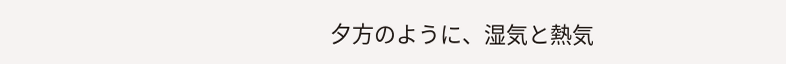夕方のように、湿気と熱気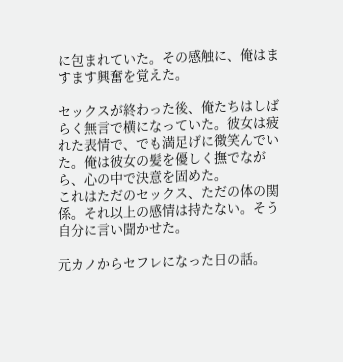に包まれていた。その感触に、俺はますます興奮を覚えた。

セックスが終わった後、俺たちはしばらく無言で横になっていた。彼女は疲れた表情で、でも満足げに微笑んでいた。俺は彼女の髪を優しく撫でながら、心の中で決意を固めた。
これはただのセックス、ただの体の関係。それ以上の感情は持たない。そう自分に言い聞かせた。

元カノからセフレになった日の話。